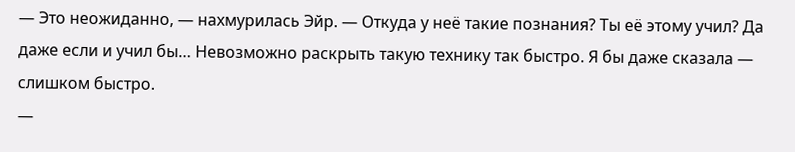— Это неожиданно, — нахмурилась Эйр. — Откуда у неё такие познания? Ты её этому учил? Да даже если и учил бы… Невозможно раскрыть такую технику так быстро. Я бы даже сказала — слишком быстро.
—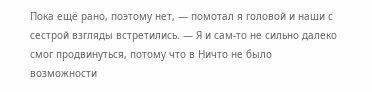Пока ещё рано, поэтому нет, — помотал я головой и наши с сестрой взгляды встретились. — Я и сам-то не сильно далеко смог продвинуться, потому что в Ничто не было возможности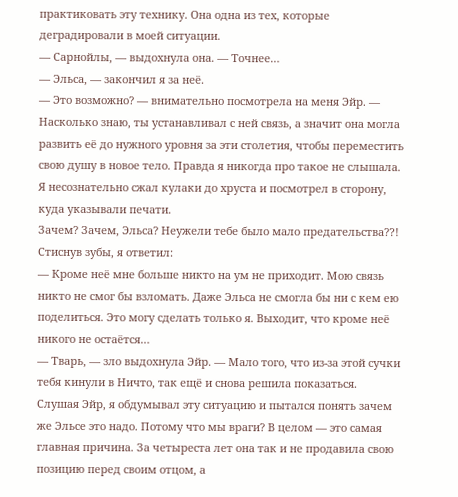практиковать эту технику. Она одна из тех, которые деградировали в моей ситуации.
— Сарнойлы, — выдохнула она. — Точнее…
— Эльса, — закончил я за неё.
— Это возможно? — внимательно посмотрела на меня Эйр. — Насколько знаю, ты устанавливал с ней связь, а значит она могла развить её до нужного уровня за эти столетия, чтобы переместить свою душу в новое тело. Правда я никогда про такое не слышала.
Я несознательно сжал кулаки до хруста и посмотрел в сторону, куда указывали печати.
Зачем? Зачем, Эльса? Неужели тебе было мало предательства⁇!
Стиснув зубы, я ответил:
— Кроме неё мне больше никто на ум не приходит. Мою связь никто не смог бы взломать. Даже Эльса не смогла бы ни с кем ею поделиться. Это могу сделать только я. Выходит, что кроме неё никого не остаётся…
— Тварь, — зло выдохнула Эйр. — Мало того, что из-за этой сучки тебя кинули в Ничто, так ещё и снова решила показаться.
Слушая Эйр, я обдумывал эту ситуацию и пытался понять зачем же Эльсе это надо. Потому что мы враги? В целом — это самая главная причина. За четыреста лет она так и не продавила свою позицию перед своим отцом, а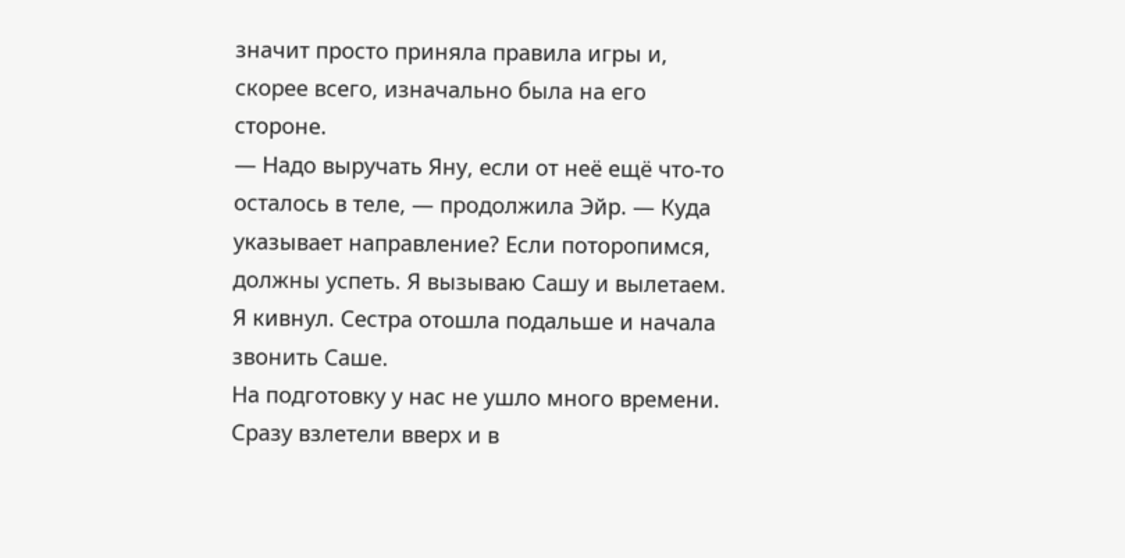значит просто приняла правила игры и, скорее всего, изначально была на его стороне.
— Надо выручать Яну, если от неё ещё что-то осталось в теле, — продолжила Эйр. — Куда указывает направление? Если поторопимся, должны успеть. Я вызываю Сашу и вылетаем.
Я кивнул. Сестра отошла подальше и начала звонить Саше.
На подготовку у нас не ушло много времени. Сразу взлетели вверх и в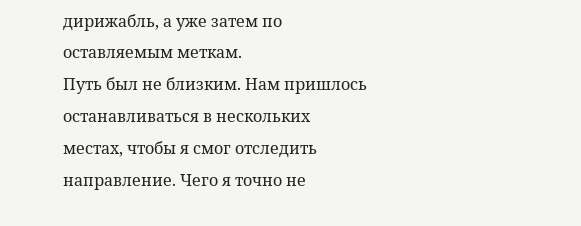дирижабль, а уже затем по оставляемым меткам.
Путь был не близким. Нам пришлось останавливаться в нескольких местах, чтобы я смог отследить направление. Чего я точно не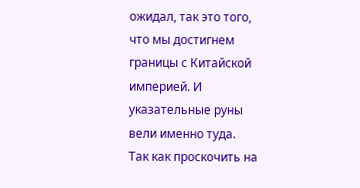ожидал, так это того, что мы достигнем границы с Китайской империей. И указательные руны вели именно туда.
Так как проскочить на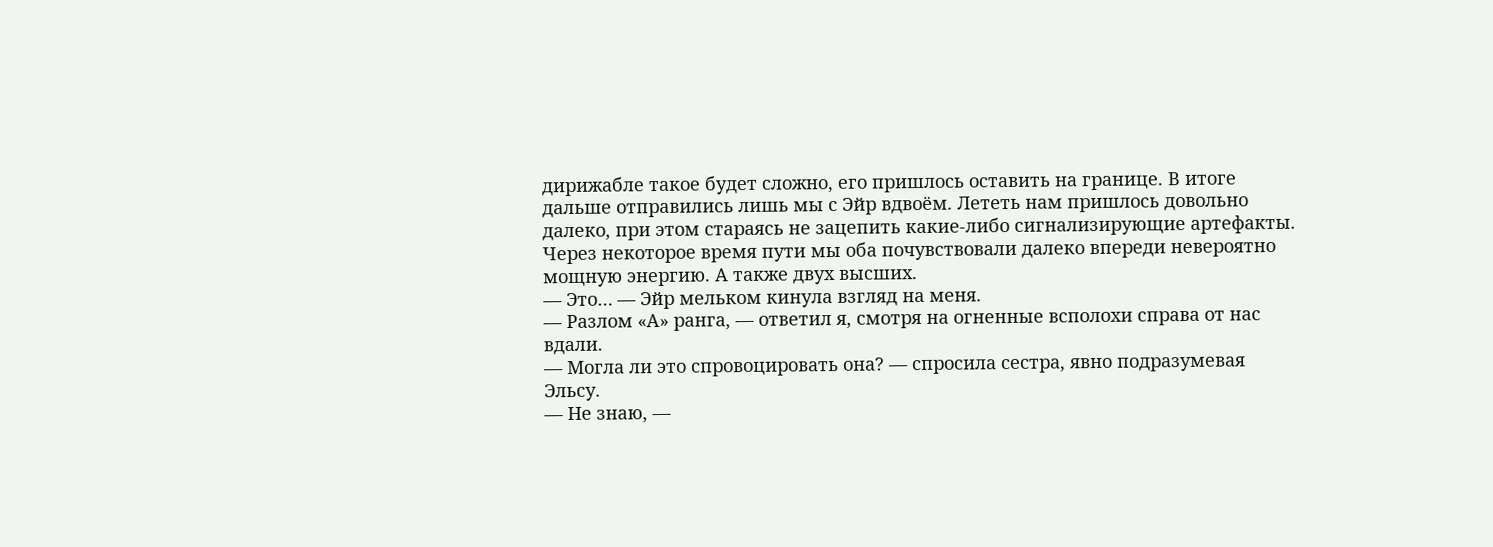дирижабле такое будет сложно, его пришлось оставить на границе. В итоге дальше отправились лишь мы с Эйр вдвоём. Лететь нам пришлось довольно далеко, при этом стараясь не зацепить какие-либо сигнализирующие артефакты.
Через некоторое время пути мы оба почувствовали далеко впереди невероятно мощную энергию. А также двух высших.
— Это… — Эйр мельком кинула взгляд на меня.
— Разлом «А» ранга, — ответил я, смотря на огненные всполохи справа от нас вдали.
— Могла ли это спровоцировать она? — спросила сестра, явно подразумевая Эльсу.
— Не знаю, —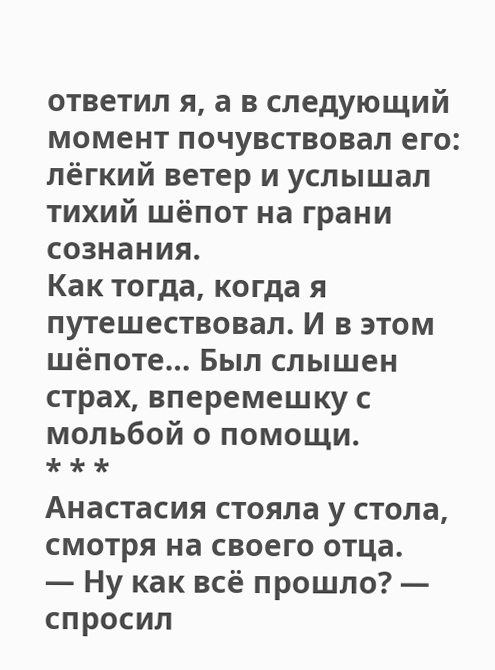ответил я, а в следующий момент почувствовал его: лёгкий ветер и услышал тихий шёпот на грани сознания.
Как тогда, когда я путешествовал. И в этом шёпоте… Был слышен страх, вперемешку с мольбой о помощи.
* * *
Анастасия стояла у стола, смотря на своего отца.
— Ну как всё прошло? — спросил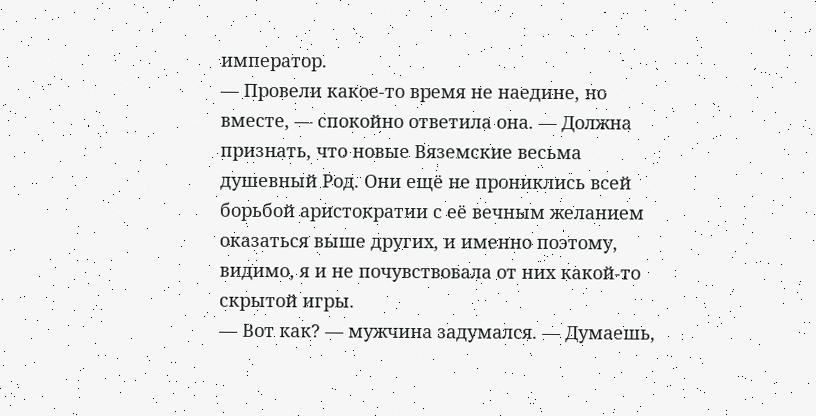император.
— Провели какое-то время не наедине, но вместе, — спокойно ответила она. — Должна признать, что новые Вяземские весьма душевный Род. Они ещё не прониклись всей борьбой аристократии с её вечным желанием оказаться выше других, и именно поэтому, видимо, я и не почувствовала от них какой-то скрытой игры.
— Вот как? — мужчина задумался. — Думаешь,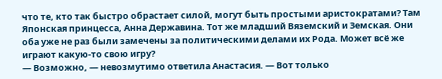что те, кто так быстро обрастает силой, могут быть простыми аристократами? Там Японская принцесса, Анна Державина. Тот же младший Вяземский и Земская. Они оба уже не раз были замечены за политическими делами их Рода. Может всё же играют какую-то свою игру?
— Возможно, — невозмутимо ответила Анастасия. — Вот только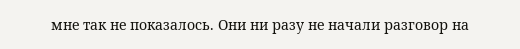мне так не показалось. Они ни разу не начали разговор на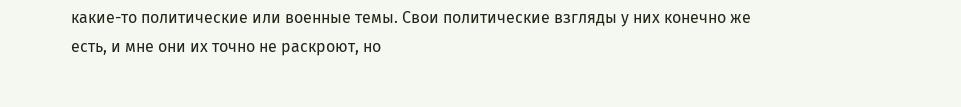какие-то политические или военные темы. Свои политические взгляды у них конечно же есть, и мне они их точно не раскроют, но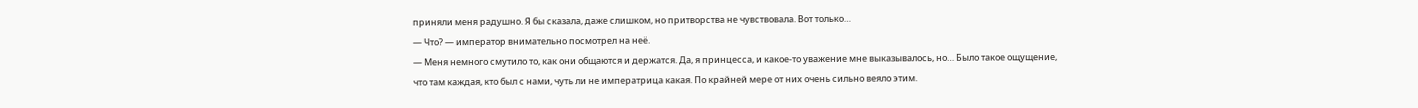приняли меня радушно. Я бы сказала, даже слишком, но притворства не чувствовала. Вот только…
— Что? — император внимательно посмотрел на неё.
— Меня немного смутило то, как они общаются и держатся. Да, я принцесса, и какое-то уважение мне выказывалось, но… Было такое ощущение, что там каждая, кто был с нами, чуть ли не императрица какая. По крайней мере от них очень сильно веяло этим.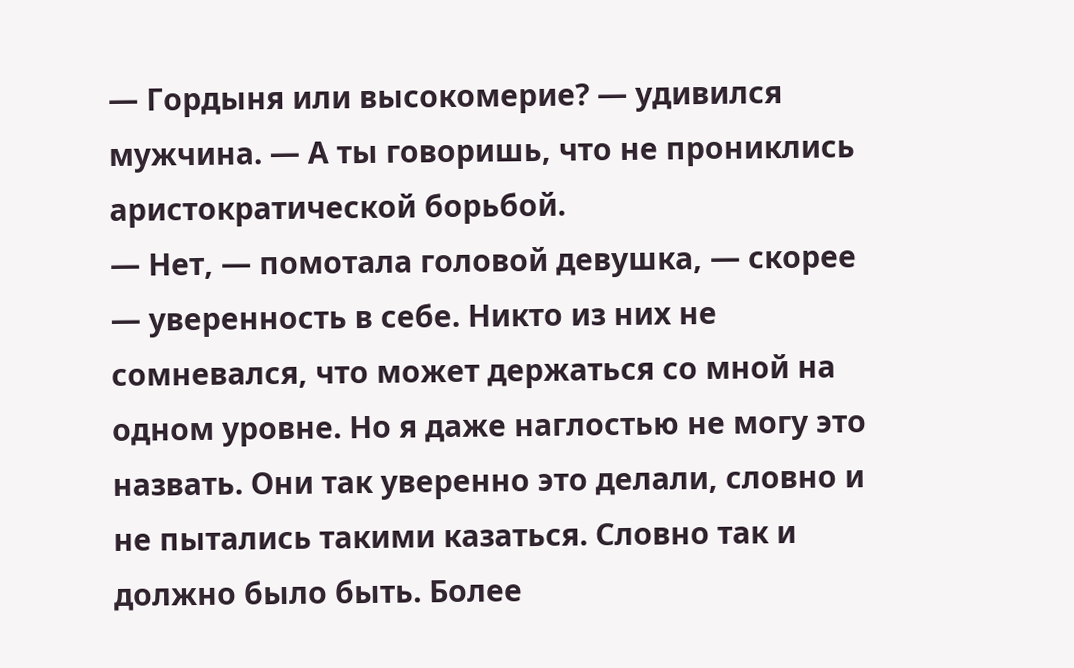— Гордыня или высокомерие? — удивился мужчина. — А ты говоришь, что не прониклись аристократической борьбой.
— Нет, — помотала головой девушка, — скорее — уверенность в себе. Никто из них не сомневался, что может держаться со мной на одном уровне. Но я даже наглостью не могу это назвать. Они так уверенно это делали, словно и не пытались такими казаться. Словно так и должно было быть. Более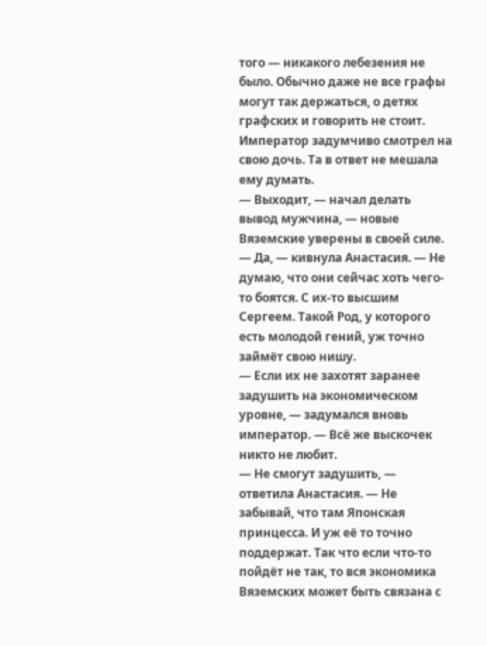того — никакого лебезения не было. Обычно даже не все графы могут так держаться, о детях графских и говорить не стоит.
Император задумчиво смотрел на свою дочь. Та в ответ не мешала ему думать.
— Выходит, — начал делать вывод мужчина, — новые Вяземские уверены в своей силе.
— Да, — кивнула Анастасия. — Не думаю, что они сейчас хоть чего-то боятся. С их-то высшим Сергеем. Такой Род, у которого есть молодой гений, уж точно займёт свою нишу.
— Если их не захотят заранее задушить на экономическом уровне, — задумался вновь император. — Всё же выскочек никто не любит.
— Не смогут задушить, — ответила Анастасия. — Не забывай, что там Японская принцесса. И уж её то точно поддержат. Так что если что-то пойдёт не так, то вся экономика Вяземских может быть связана с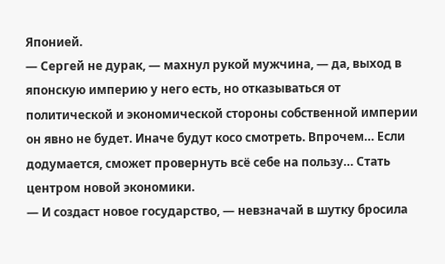Японией.
— Сергей не дурак, — махнул рукой мужчина, — да, выход в японскую империю у него есть, но отказываться от политической и экономической стороны собственной империи он явно не будет. Иначе будут косо смотреть. Впрочем… Если додумается, сможет провернуть всё себе на пользу… Стать центром новой экономики.
— И создаст новое государство, — невзначай в шутку бросила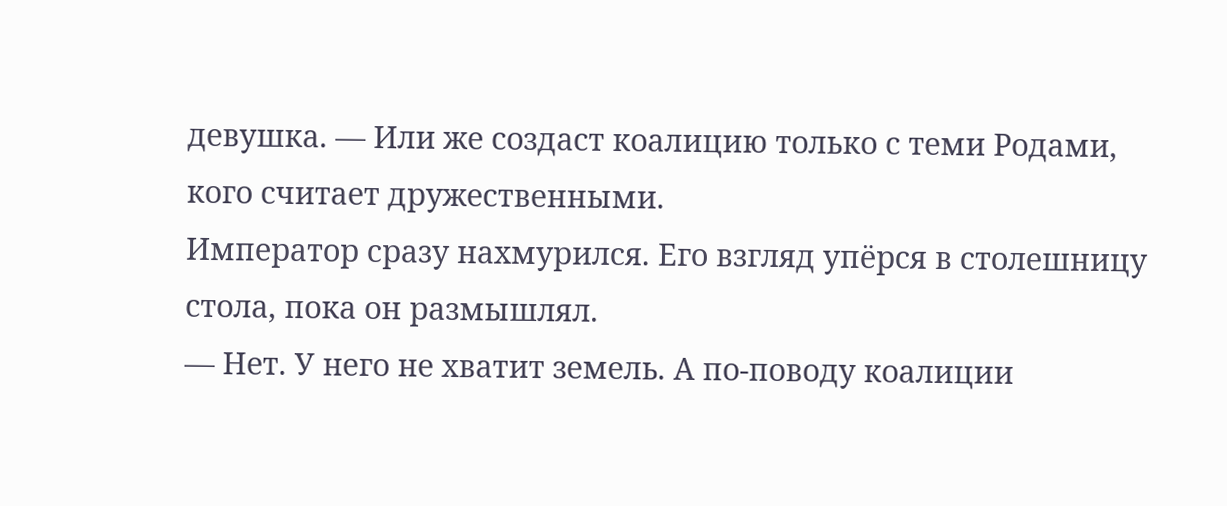девушка. — Или же создаст коалицию только с теми Родами, кого считает дружественными.
Император сразу нахмурился. Его взгляд упёрся в столешницу стола, пока он размышлял.
— Нет. У него не хватит земель. А по-поводу коалиции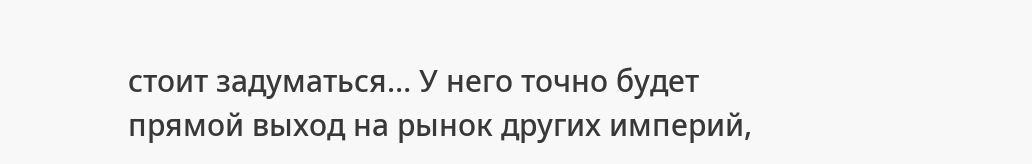стоит задуматься… У него точно будет прямой выход на рынок других империй,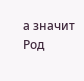а значит Род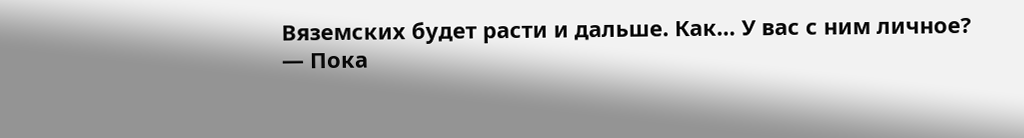Вяземских будет расти и дальше. Как… У вас с ним личное?
— Пока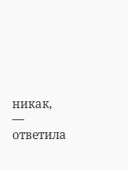никак, — ответила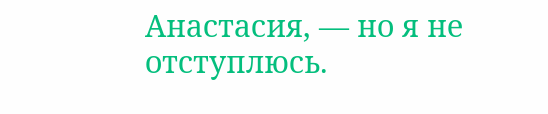Анастасия, — но я не отступлюсь.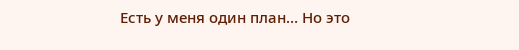Есть у меня один план… Но это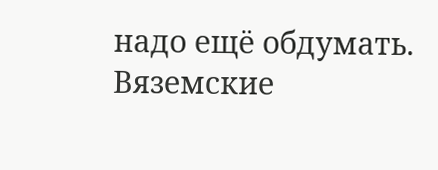надо ещё обдумать. Вяземские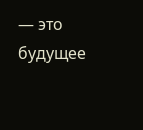— это будущее